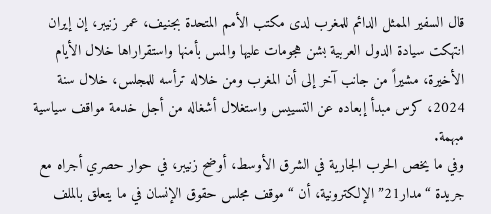قال السفير الممثل الدائم للمغرب لدى مكتب الأمم المتحدة بجنيف، عمر زنيبر، إن إيران انتهكت سيادة الدول العربية بشن هجومات عليها والمس بأمنها واستقراراها خلال الأيام الأخيرة، مشيراً من جانب آخر إلى أن المغرب ومن خلاله ترأسه للمجلس، خلال سنة 2024، كرس مبدأ إبعاده عن التسييس واستغلال أشغاله من أجل خدمة مواقف سياسية مبهمة.
وفي ما يخص الحرب الجارية في الشرق الأوسط، أوضح زنيبر، في حوار حصري أجراه مع جريدة “مدار21” الإلكترونية، أن “موقف مجلس حقوق الإنسان في ما يتعلق بالملف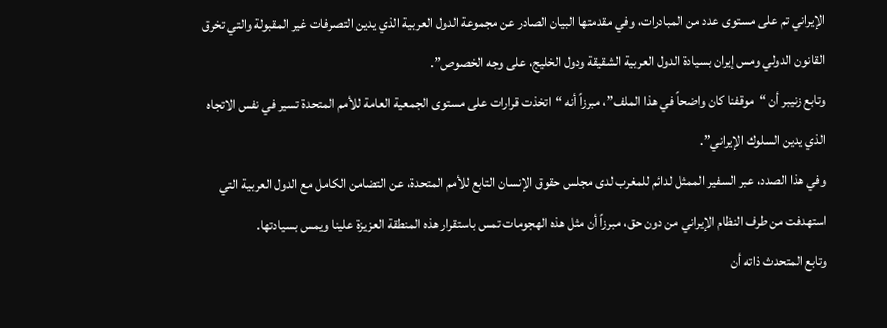الإيراني تم على مستوى عدد من المبادرات، وفي مقدمتها البيان الصادر عن مجموعة الدول العربية الذي يدين التصرفات غير المقبولة والتي تخرق القانون الدولي ومس إيران بسيادة الدول العربية الشقيقة ودول الخليج، على وجه الخصوص”.
وتابع زنيبر أن “موقفنا كان واضحاً في هذا الملف”، مبرزاً أنه “اتخذت قرارات على مستوى الجمعية العامة للأمم المتحدة تسير في نفس الاتجاه الذي يدين السلوك الإيراني”.
وفي هذا الصدد، عبر السفير الممثل لدائم للمغرب لدى مجلس حقوق الإنسان التابع للأمم المتحدة، عن التضامن الكامل مع الدول العربية التي استهدفت من طرف النظام الإيراني من دون حق، مبرزاً أن مثل هذه الهجومات تمس باستقرار هذه المنطقة العزيزة علينا ويمس بسيادتها.
وتابع المتحدث ذاته أن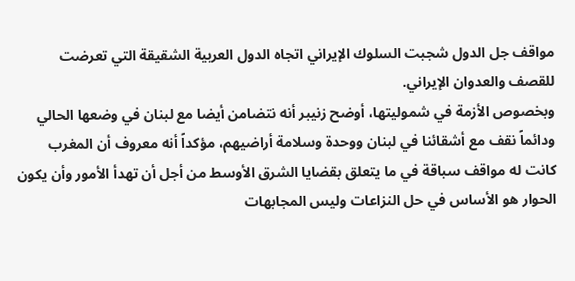مواقف جل الدول شجبت السلوك الإيراني اتجاه الدول العربية الشقيقة التي تعرضت للقصف والعدوان الإيراني.
وبخصوص الأزمة في شموليتها، أوضح زنيبر أنه نتضامن أيضا مع لبنان في وضعها الحالي ودائماً نقف مع أشقائنا في لبنان ووحدة وسلامة أراضيهم، مؤكداً أنه معروف أن المغرب كانت له مواقف سباقة في ما يتعلق بقضايا الشرق الأوسط من أجل أن تهدأ الأمور وأن يكون الحوار هو الأساس في حل النزاعات وليس المجابهات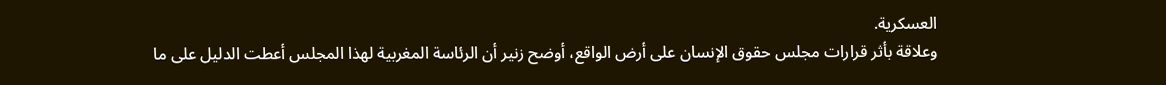العسكرية.
وعلاقة بأثر قرارات مجلس حقوق الإنسان على أرض الواقع، أوضح زنير أن الرئاسة المغربية لهذا المجلس أعطت الدليل على ما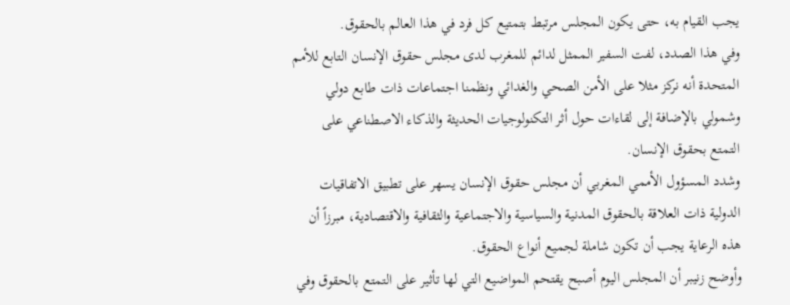يجب القيام به، حتى يكون المجلس مرتبط بتمتيع كل فرد في هذا العالم بالحقوق.
وفي هذا الصدد، لفت السفير الممثل لدائم للمغرب لدى مجلس حقوق الإنسان التابع للأمم المتحدة أنه نركز مثلا على الأمن الصحي والغدائي ونظمنا اجتماعات ذات طابع دولي وشمولي بالإضافة إلى لقاءات حول أثر التكنولوجيات الحديثة والذكاء الاصطناعي على التمتع بحقوق الإنسان.
وشدد المسؤول الأممي المغربي أن مجلس حقوق الإنسان يسهر على تطبيق الاتفاقيات الدولية ذات العلاقة بالحقوق المدنية والسياسية والاجتماعية والثقافية والاقتصادية، مبرزاً أن هذه الرعاية يجب أن تكون شاملة لجميع أنواع الحقوق.
وأوضح زنيبر أن المجلس اليوم أصبح يقتحم المواضيع التي لها تأثير على التمتع بالحقوق وفي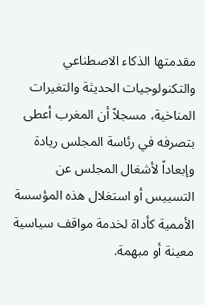مقدمتها الذكاء الاصطناعي والتكنولوجيات الحديثة والتغيرات المناخية، مسجلاً أن المغرب أعطى بتصرفه في رئاسة المجلس ريادة وإبعاداً لأشغال المجلس عن التسييس أو استغلال هذه المؤسسة الأممية كأداة لخدمة مواقف سياسية معينة أو مبهمة.